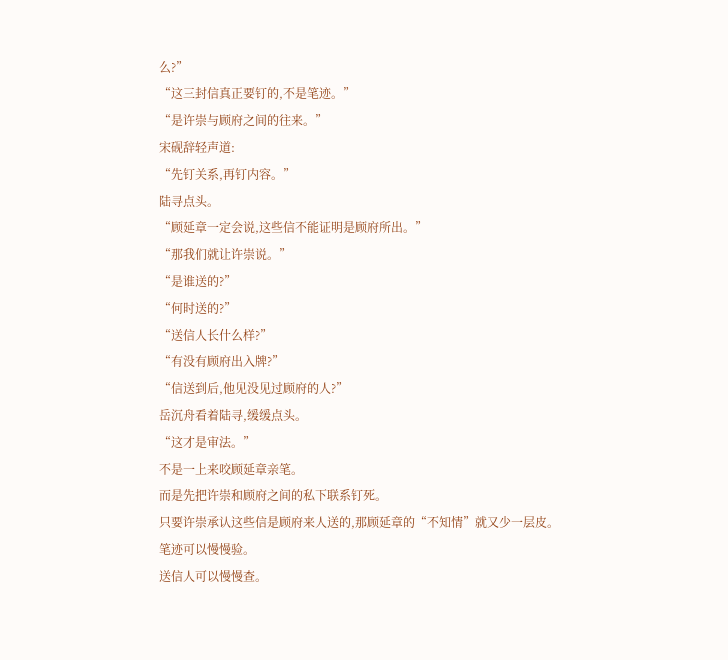么?”
“这三封信真正要钉的,不是笔迹。”
“是许崇与顾府之间的往来。”
宋砚辞轻声道:
“先钉关系,再钉内容。”
陆寻点头。
“顾延章一定会说,这些信不能证明是顾府所出。”
“那我们就让许崇说。”
“是谁送的?”
“何时送的?”
“送信人长什么样?”
“有没有顾府出入牌?”
“信送到后,他见没见过顾府的人?”
岳沉舟看着陆寻,缓缓点头。
“这才是审法。”
不是一上来咬顾延章亲笔。
而是先把许崇和顾府之间的私下联系钉死。
只要许崇承认这些信是顾府来人送的,那顾延章的“不知情”就又少一层皮。
笔迹可以慢慢验。
送信人可以慢慢查。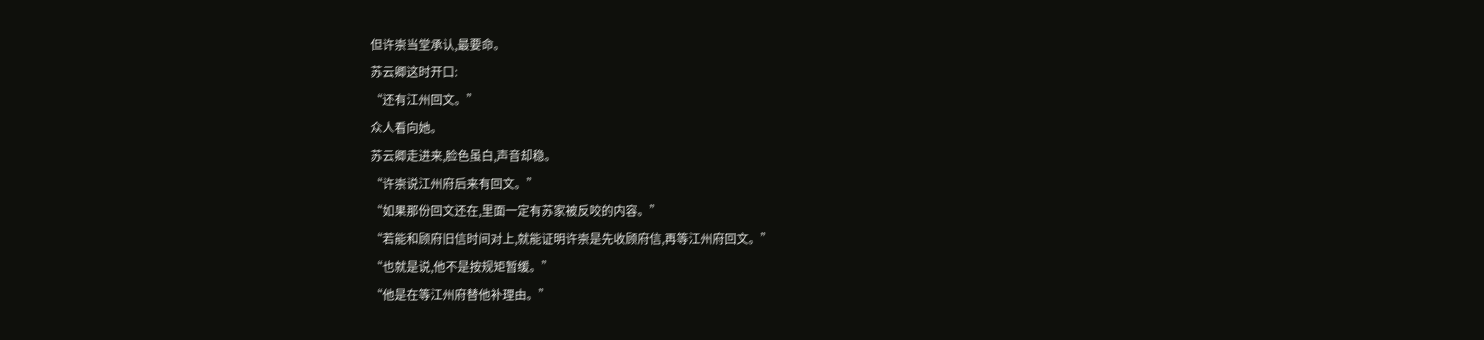但许崇当堂承认,最要命。
苏云卿这时开口:
“还有江州回文。”
众人看向她。
苏云卿走进来,脸色虽白,声音却稳。
“许崇说江州府后来有回文。”
“如果那份回文还在,里面一定有苏家被反咬的内容。”
“若能和顾府旧信时间对上,就能证明许崇是先收顾府信,再等江州府回文。”
“也就是说,他不是按规矩暂缓。”
“他是在等江州府替他补理由。”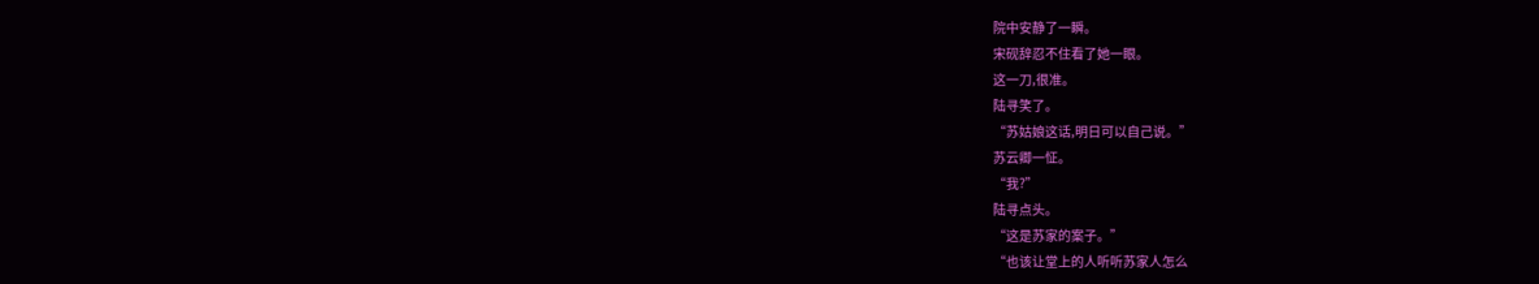院中安静了一瞬。
宋砚辞忍不住看了她一眼。
这一刀,很准。
陆寻笑了。
“苏姑娘这话,明日可以自己说。”
苏云卿一怔。
“我?”
陆寻点头。
“这是苏家的案子。”
“也该让堂上的人听听苏家人怎么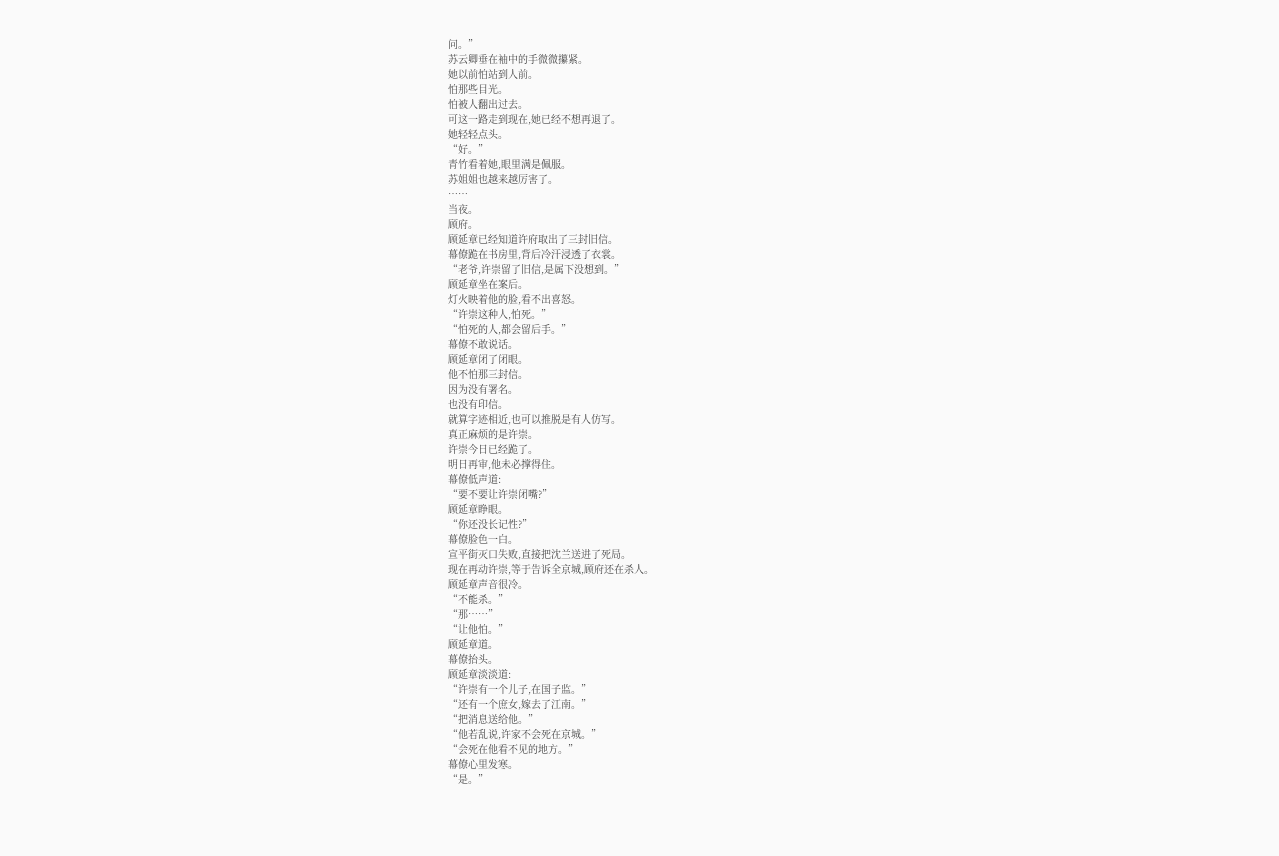问。”
苏云卿垂在袖中的手微微攥紧。
她以前怕站到人前。
怕那些目光。
怕被人翻出过去。
可这一路走到现在,她已经不想再退了。
她轻轻点头。
“好。”
青竹看着她,眼里满是佩服。
苏姐姐也越来越厉害了。
……
当夜。
顾府。
顾延章已经知道许府取出了三封旧信。
幕僚跪在书房里,背后冷汗浸透了衣裳。
“老爷,许崇留了旧信,是属下没想到。”
顾延章坐在案后。
灯火映着他的脸,看不出喜怒。
“许崇这种人,怕死。”
“怕死的人,都会留后手。”
幕僚不敢说话。
顾延章闭了闭眼。
他不怕那三封信。
因为没有署名。
也没有印信。
就算字迹相近,也可以推脱是有人仿写。
真正麻烦的是许崇。
许崇今日已经跪了。
明日再审,他未必撑得住。
幕僚低声道:
“要不要让许崇闭嘴?”
顾延章睁眼。
“你还没长记性?”
幕僚脸色一白。
宣平街灭口失败,直接把沈兰送进了死局。
现在再动许崇,等于告诉全京城,顾府还在杀人。
顾延章声音很冷。
“不能杀。”
“那……”
“让他怕。”
顾延章道。
幕僚抬头。
顾延章淡淡道:
“许崇有一个儿子,在国子监。”
“还有一个庶女,嫁去了江南。”
“把消息送给他。”
“他若乱说,许家不会死在京城。”
“会死在他看不见的地方。”
幕僚心里发寒。
“是。”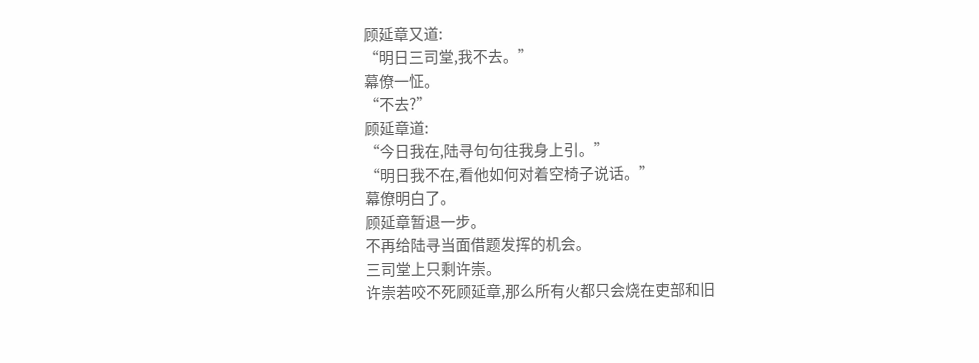顾延章又道:
“明日三司堂,我不去。”
幕僚一怔。
“不去?”
顾延章道:
“今日我在,陆寻句句往我身上引。”
“明日我不在,看他如何对着空椅子说话。”
幕僚明白了。
顾延章暂退一步。
不再给陆寻当面借题发挥的机会。
三司堂上只剩许崇。
许崇若咬不死顾延章,那么所有火都只会烧在吏部和旧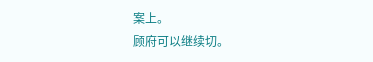案上。
顾府可以继续切。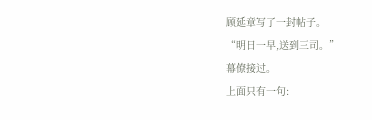顾延章写了一封帖子。
“明日一早,送到三司。”
幕僚接过。
上面只有一句: